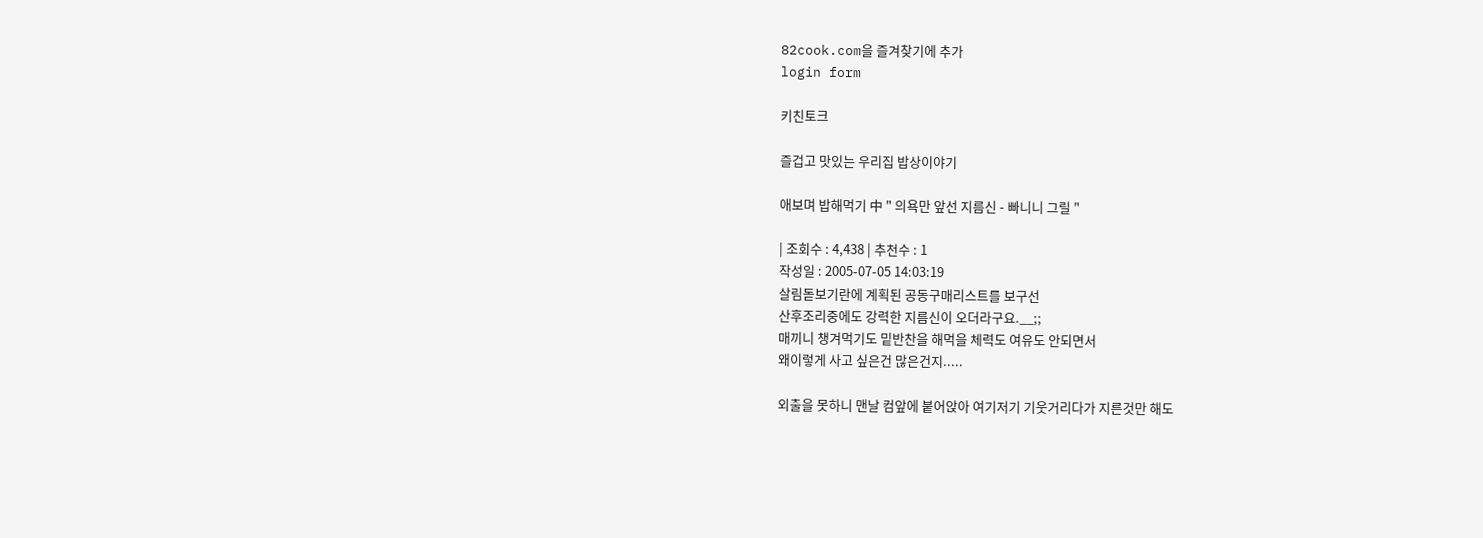82cook.com을 즐겨찾기에 추가
login form

키친토크

즐겁고 맛있는 우리집 밥상이야기

애보며 밥해먹기 中 " 의욕만 앞선 지름신 - 빠니니 그릴 "

| 조회수 : 4,438 | 추천수 : 1
작성일 : 2005-07-05 14:03:19
살림돋보기란에 계획된 공동구매리스트를 보구선
산후조리중에도 강력한 지름신이 오더라구요.__;;
매끼니 챙겨먹기도 밑반찬을 해먹을 체력도 여유도 안되면서
왜이렇게 사고 싶은건 많은건지.....

외출을 못하니 맨날 컴앞에 붙어앉아 여기저기 기웃거리다가 지른것만 해도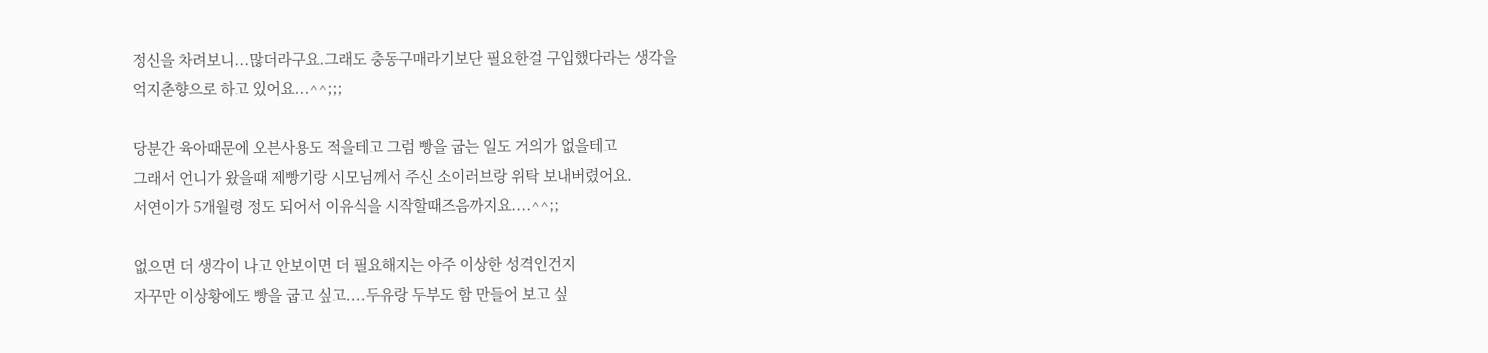정신을 차려보니...많더라구요.그래도 충동구매라기보단 필요한걸 구입했다라는 생각을
억지춘향으로 하고 있어요...^^;;;

당분간 육아때문에 오븐사용도 적을테고 그럼 빵을 굽는 일도 거의가 없을테고
그래서 언니가 왔을때 제빵기랑 시모님께서 주신 소이러브랑 위탁 보내버렸어요.
서연이가 5개월령 정도 되어서 이유식을 시작할때즈음까지요....^^;;

없으면 더 생각이 나고 안보이면 더 필요해지는 아주 이상한 성격인건지
자꾸만 이상황에도 빵을 굽고 싶고....두유랑 두부도 함 만들어 보고 싶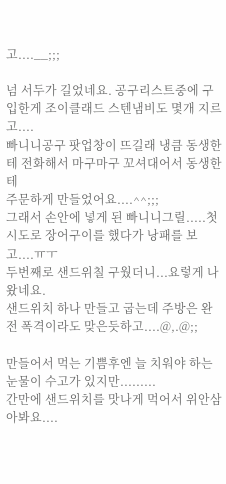고....__;;;

넘 서두가 길었네요. 공구리스트중에 구입한게 조이클래드 스텐냄비도 몇개 지르고....
빠니니공구 팟업창이 뜨길래 냉큼 동생한테 전화해서 마구마구 꼬셔대어서 동생한테
주문하게 만들었어요....^^;;;
그래서 손안에 넣게 된 빠니니그릴.....첫시도로 장어구이를 했다가 낭패를 보고....ㅠㅜ
두번째로 샌드위칠 구웠더니...요렇게 나왔네요.
샌드위치 하나 만들고 굽는데 주방은 완전 폭격이라도 맞은듯하고....@,.@;;

만들어서 먹는 기쁨후엔 늘 치워야 하는 눈물이 수고가 있지만.........
간만에 샌드위치를 맛나게 먹어서 위안삼아봐요....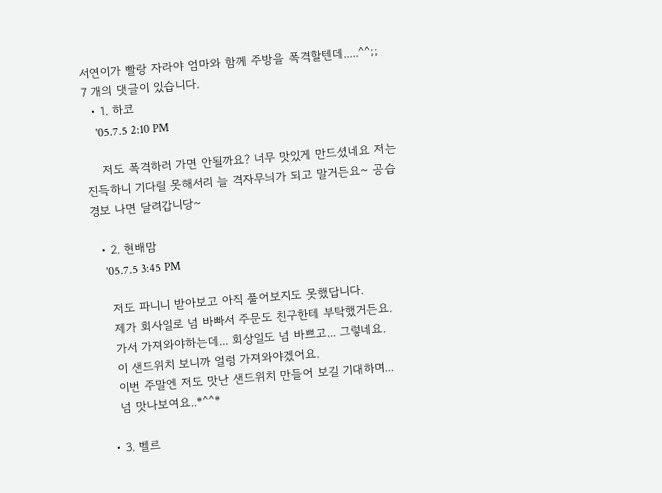서연이가 빨랑 자라야 엄마와 함께 주방을 폭격할텐데.....^^;;
7 개의 댓글이 있습니다.
  • 1. 하코
    '05.7.5 2:10 PM

    저도 폭격하러 가면 안될까요? 너무 맛있게 만드셨네요 저는 진득하니 기다릴 못해서리 늘 격자무늬가 되고 말거든요~ 공습경보 나면 달려갑니당~

  • 2. 현배맘
    '05.7.5 3:45 PM

    저도 파니니 받아보고 아직 풀어보지도 못했답니다.
    제가 회사일로 넘 바빠서 주문도 친구한테 부탁했거든요.
    가서 가져와야하는데... 회상일도 넘 바쁘고... 그렇네요.
    이 샌드위치 보니까 얼렁 가져와야겠어요.
    이번 주말엔 저도 맛난 샌드위치 만들어 보길 기대하며...
    넘 맛나보여요..*^^*

  • 3. 벨르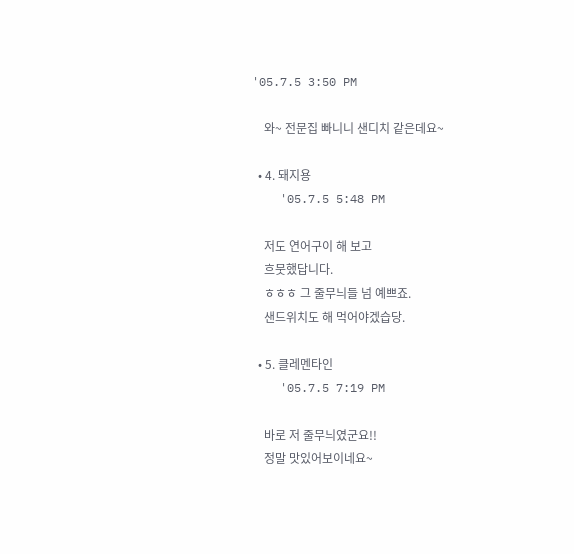'05.7.5 3:50 PM

    와~ 전문집 빠니니 샌디치 같은데요~

  • 4. 돼지용
    '05.7.5 5:48 PM

    저도 연어구이 해 보고
    흐뭇했답니다.
    ㅎㅎㅎ 그 줄무늬들 넘 예쁘죠.
    샌드위치도 해 먹어야겠습당.

  • 5. 클레멘타인
    '05.7.5 7:19 PM

    바로 저 줄무늬였군요!!
    정말 맛있어보이네요~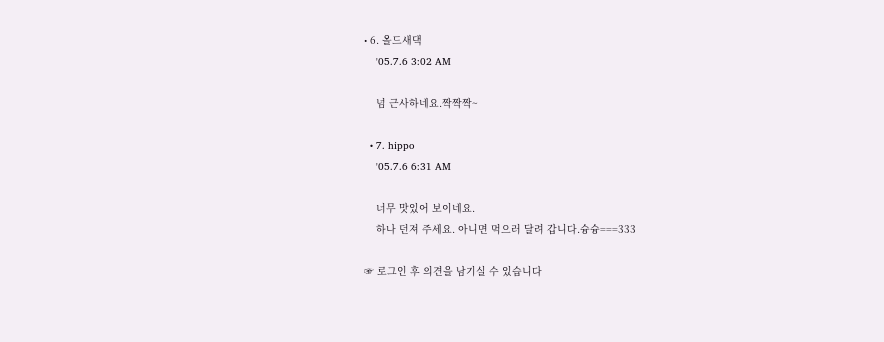• 6. 올드새댁
    '05.7.6 3:02 AM

    넘 근사하네요.짝짝짝~

  • 7. hippo
    '05.7.6 6:31 AM

    너무 맛있어 보이네요.
    하나 던져 주세요. 아니면 먹으러 달려 갑니다.슝슝===333

☞ 로그인 후 의견을 남기실 수 있습니다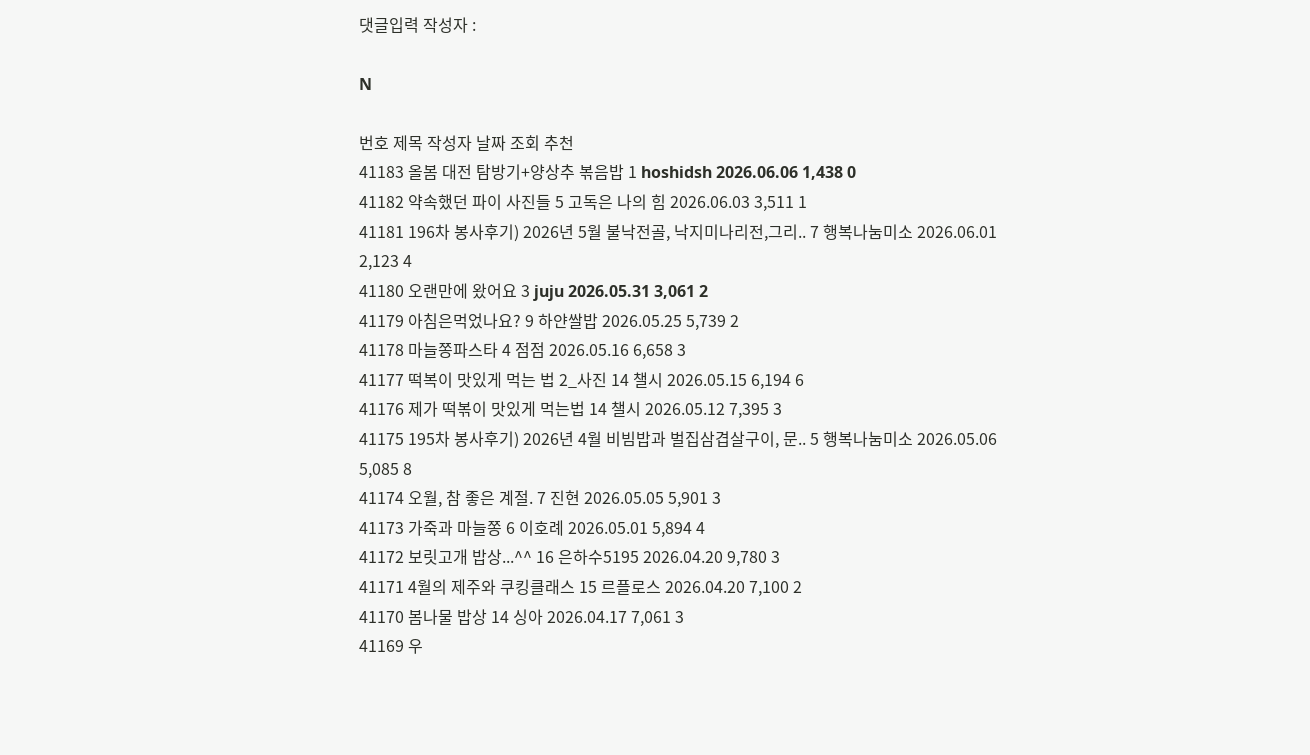댓글입력 작성자 :

N

번호 제목 작성자 날짜 조회 추천
41183 올봄 대전 탐방기+양상추 볶음밥 1 hoshidsh 2026.06.06 1,438 0
41182 약속했던 파이 사진들 5 고독은 나의 힘 2026.06.03 3,511 1
41181 196차 봉사후기) 2026년 5월 불낙전골, 낙지미나리전,그리.. 7 행복나눔미소 2026.06.01 2,123 4
41180 오랜만에 왔어요 3 juju 2026.05.31 3,061 2
41179 아침은먹었나요? 9 하얀쌀밥 2026.05.25 5,739 2
41178 마늘쫑파스타 4 점점 2026.05.16 6,658 3
41177 떡복이 맛있게 먹는 법 2_사진 14 챌시 2026.05.15 6,194 6
41176 제가 떡볶이 맛있게 먹는법 14 챌시 2026.05.12 7,395 3
41175 195차 봉사후기) 2026년 4월 비빔밥과 벌집삼겹살구이, 문.. 5 행복나눔미소 2026.05.06 5,085 8
41174 오월, 참 좋은 계절. 7 진현 2026.05.05 5,901 3
41173 가죽과 마늘쫑 6 이호례 2026.05.01 5,894 4
41172 보릿고개 밥상...^^ 16 은하수5195 2026.04.20 9,780 3
41171 4월의 제주와 쿠킹클래스 15 르플로스 2026.04.20 7,100 2
41170 봄나물 밥상 14 싱아 2026.04.17 7,061 3
41169 우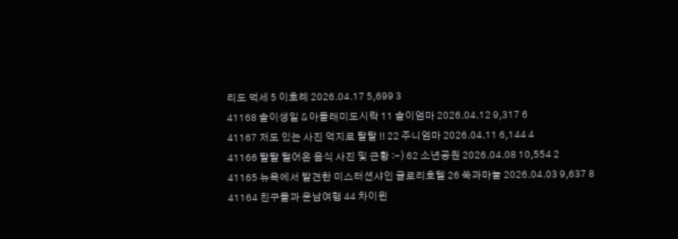리도 먹세 5 이호례 2026.04.17 5,699 3
41168 솔이생일 & 아들래미도시락 11 솔이엄마 2026.04.12 9,317 6
41167 저도 있는 사진 억지로 탈탈 !! 22 주니엄마 2026.04.11 6,144 4
41166 탈탈 털어온 음식 사진 및 근황 :-) 62 소년공원 2026.04.08 10,554 2
41165 뉴욕에서 발견한 미스터션샤인 글로리호텔 26 쑥과마눌 2026.04.03 9,637 8
41164 친구들과 운남여행 44 차이윈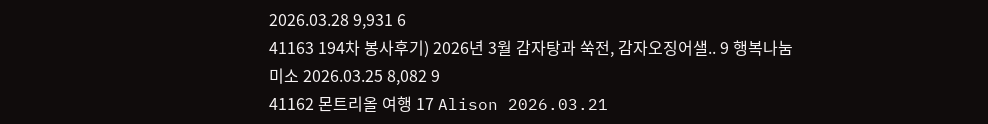2026.03.28 9,931 6
41163 194차 봉사후기) 2026년 3월 감자탕과 쑥전, 감자오징어샐.. 9 행복나눔미소 2026.03.25 8,082 9
41162 몬트리올 여행 17 Alison 2026.03.21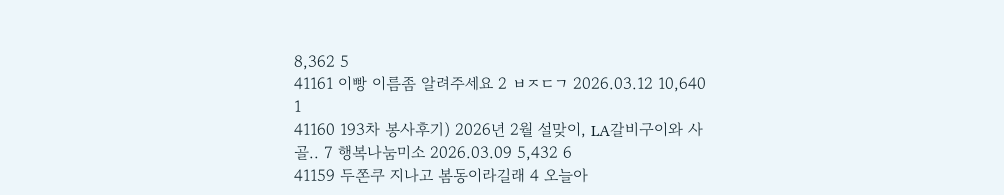8,362 5
41161 이빵 이름좀 알려주세요 2 ㅂㅈㄷㄱ 2026.03.12 10,640 1
41160 193차 봉사후기) 2026년 2월 설맞이, LA갈비구이와 사골.. 7 행복나눔미소 2026.03.09 5,432 6
41159 두쫀쿠 지나고 봄동이라길래 4 오늘아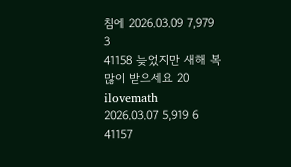침에 2026.03.09 7,979 3
41158 늦었지만 새해 복많이 받으세요 20 ilovemath 2026.03.07 5,919 6
41157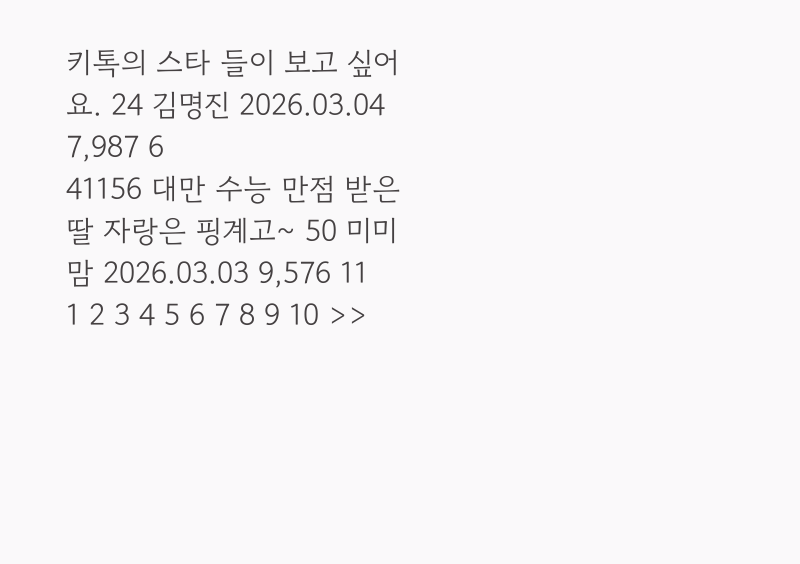키톡의 스타 들이 보고 싶어요. 24 김명진 2026.03.04 7,987 6
41156 대만 수능 만점 받은 딸 자랑은 핑계고~ 50 미미맘 2026.03.03 9,576 11
1 2 3 4 5 6 7 8 9 10 >>